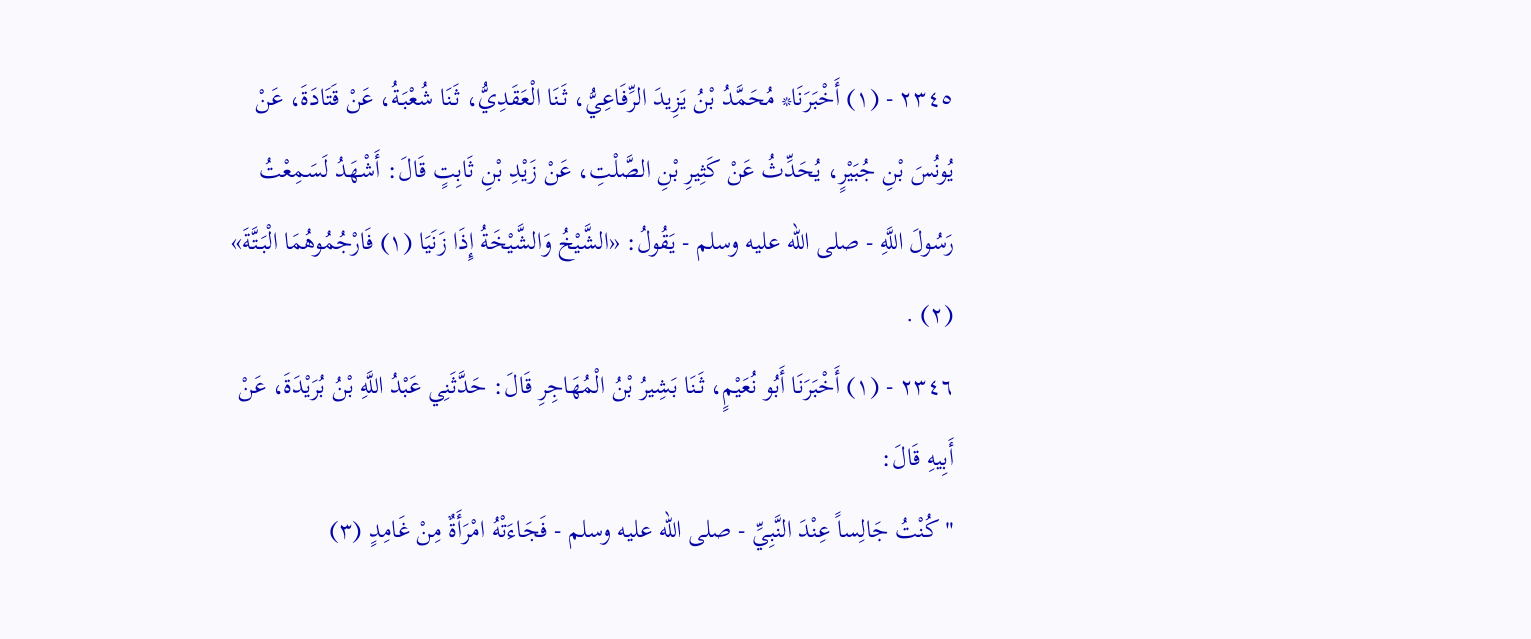٢٣٤٥ - (١) أَخْبَرَنَا* مُحَمَّدُ بْنُ يَزِيدَ الرِّفَاعِيُّ، ثَنَا الْعَقَدِيُّ، ثَنَا شُعْبَةُ، عَنْ قَتَادَةَ، عَنْ يُونُسَ بْنِ جُبَيْرٍ، يُحَدِّثُ عَنْ كَثِيرِ بْنِ الصَّلْتِ، عَنْ زَيْدِ بْنِ ثَابِتٍ قَالَ: أَشْهَدُ لَسَمِعْتُ رَسُولَ اللَّهِ - صلى الله عليه وسلم - يَقُولُ: «الشَّيْخُ وَالشَّيْخَةُ إِذَا زَنَيَا (١) فَارْجُمُوهُمَا الْبَتَّةَ» (٢) .
٢٣٤٦ - (١) أَخْبَرَنَا أَبُو نُعَيْمٍ، ثَنَا بَشِيرُ بْنُ الْمُهَاجِرِ قَالَ: حَدَّثَنِي عَبْدُ اللَّهِ بْنُ بُرَيْدَةَ، عَنْ أَبِيهِ قَالَ:
" كُنْتُ جَالِساً عِنْدَ النَّبِيِّ - صلى الله عليه وسلم - فَجَاءَتْهُ امْرَأَةٌ مِنْ غَامِدٍ (٣)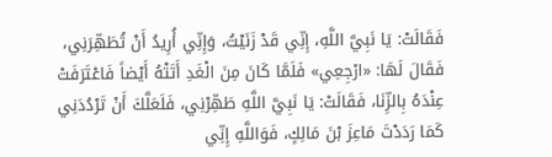فَقَالَتْ: يَا نَبِيَّ اللَّهِ، إِنِّي قَدْ زَنَيْتُ، وَإِنِّي أُرِيدُ أَنْ تُطَهِّرَنِي، فَقَالَ لَهَا: «ارْجِعِي» فَلَمَّا كَانَ مِنَ الْغَدِ أَتَتْهُ أَيْضاً فَاعْتَرَفَتْ عِنْدَهُ بِالزِّنَا، فَقَالَتْ: يَا نَبِيَّ اللَّهِ طَهِّرْنِي، فَلَعَلَّكَ أَنْ تَرْدُدَنِي كَمَا رَدَدْتَ مَاعِزَ بْنَ مَالِكٍ، فَوَاللَّهِ إِنِّي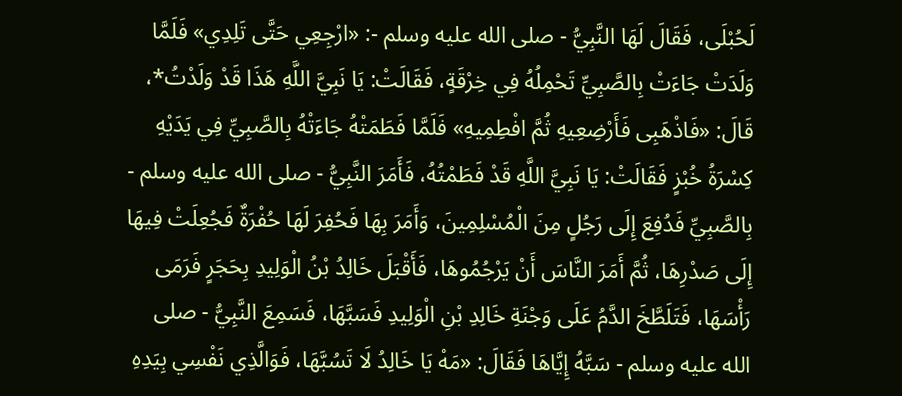لَحُبْلَى، فَقَالَ لَهَا النَّبِيُّ - صلى الله عليه وسلم -: «ارْجِعِي حَتَّى تَلِدِي» فَلَمَّا وَلَدَتْ جَاءَتْ بِالصَّبِيِّ تَحْمِلُهُ فِي خِرْقَةٍ، فَقَالَتْ: يَا نَبِيَّ اللَّهِ هَذَا قَدْ وَلَدْتُ*، قَالَ: «فَاذْهَبِى فَأَرْضِعِيهِ ثُمَّ افْطِمِيهِ» فَلَمَّا فَطَمَتْهُ جَاءَتْهُ بِالصَّبِيِّ فِي يَدَيْهِ كِسْرَةُ خُبْزٍ فَقَالَتْ: يَا نَبِيَّ اللَّهِ قَدْ فَطَمْتُهُ، فَأَمَرَ النَّبِيُّ - صلى الله عليه وسلم - بِالصَّبِيِّ فَدُفِعَ إِلَى رَجُلٍ مِنَ الْمُسْلِمِينَ، وَأَمَرَ بِهَا فَحُفِرَ لَهَا حُفْرَةٌ فَجُعِلَتْ فِيهَا إِلَى صَدْرِهَا، ثُمَّ أَمَرَ النَّاسَ أَنْ يَرْجُمُوهَا، فَأَقْبَلَ خَالِدُ بْنُ الْوَلِيدِ بِحَجَرٍ فَرَمَى رَأْسَهَا، فَتَلَطَّخَ الدَّمُ عَلَى وَجْنَةِ خَالِدِ بْنِ الْوَلِيدِ فَسَبَّهَا، فَسَمِعَ النَّبِيُّ - صلى الله عليه وسلم - سَبَّهُ إِيَّاهَا فَقَالَ: «مَهْ يَا خَالِدُ لَا تَسُبَّهَا، فَوَالَّذِي نَفْسِي بِيَدِهِ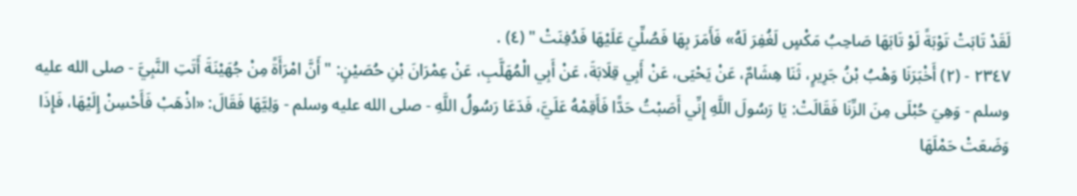لَقَدْ تَابَتْ تَوْبَةً لَوْ تَابَهَا صَاحِبُ مَكْسٍ لَغُفِرَ لَهُ» فَأَمَرَ بِهَا فَصُلِّيَ عَلَيْهَا فَدُفِنَتْ " (٤) .
٢٣٤٧ - (٢) أَخْبَرَنَا وَهْبُ بْنُ جَرِيرٍ، ثَنَا هِشَامٌ، عَنْ يَحْيَى، عَنْ أَبِي قِلَابَةَ، عَنْ أَبِي الْمُهَلَّبِ، عَنْ عِمْرَانَ بْنِ حُصَيْنٍ: " أَنَّ امْرَأَةً مِنْ جُهَيْنَةَ أَتَتِ النَّبِيَّ - صلى الله عليه وسلم - وَهِيَ حُبْلَى مِنَ الزِّنَا فَقَالَتْ: يَا رَسُولَ اللَّهِ إِنِّي أَصَبْتُ حَدًّا فَأَقِمْهُ عَلَيَّ، فَدَعَا رَسُولُ اللَّهِ - صلى الله عليه وسلم - وَلِيَّهَا فَقَالَ: «اذْهَبْ فَأَحْسِنْ إِلَيْهَا، فَإِذَا وَضَعَتْ حَمْلَهَا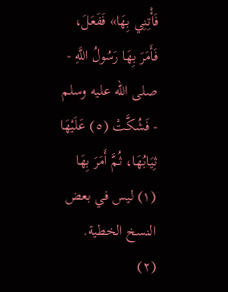فَأْتِنِي بِهَا» فَفَعَلَ، فَأَمَرَ بِهَا رَسُولُ اللَّهِ - صلى الله عليه وسلم - فَشُكَّتْ (٥) عَلَيْهَا ثِيَابُهَا، ثُمَّ أَمَرَ بِهَا
(١) ليس في بعض النسخ الخطية.
(٢)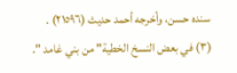سنده حسن، وأخرجه أحمد حديث (٢١٥٩٦) .
(٣) في بعض النسخ الخطية" من بني غامد ".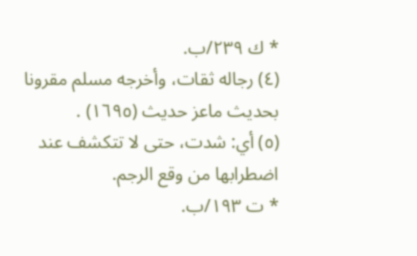* ك ٢٣٩/ب.
(٤) رجاله ثقات، وأخرجه مسلم مقرونا بحديث ماعز حديث (١٦٩٥) .
(٥) أي: شدت، حتى لا تتكشف عند اضطرابها من وقع الرجم.
* ت ١٩٣/ب.